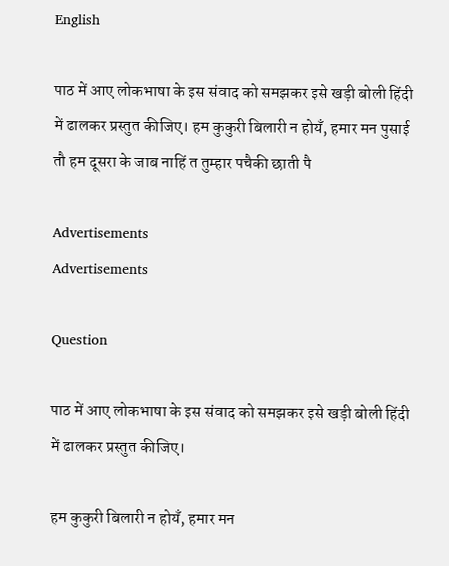English

पाठ में आए लोकभाषा के इस संवाद को समझकर इसे खड़ी बोली हिंदी में ढालकर प्रस्तुत कीजिए। हम कुकुरी बिलारी न होयँ, हमार मन पुसाई तौ हम दूसरा के जाब नाहिं त तुम्हार पचैकी छाती पै

Advertisements
Advertisements

Question

पाठ में आए लोकभाषा के इस संवाद को समझकर इसे खड़ी बोली हिंदी में ढालकर प्रस्तुत कीजिए।

हम कुकुरी बिलारी न होयँ, हमार मन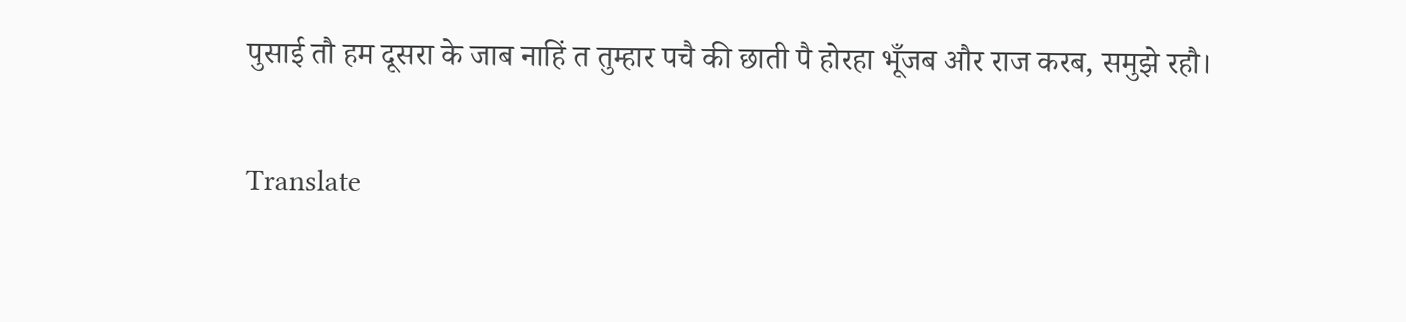पुसाई तौ हम दूसरा के जाब नाहिं त तुम्हार पचै की छाती पै होरहा भूँजब और राज करब, समुझे रहौ।

Translate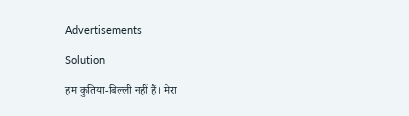Advertisements

Solution

हम कुतिया-बिल्ली नहीं हैं। मेरा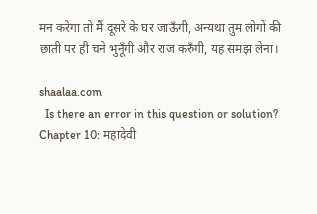मन करेगा तो मैं दूसरे के घर जाऊँगी, अन्यथा तुम लोगों की छाती पर ही चने भुनूँगी और राज करुँगी, यह समझ लेना।

shaalaa.com
  Is there an error in this question or solution?
Chapter 10: महादेवी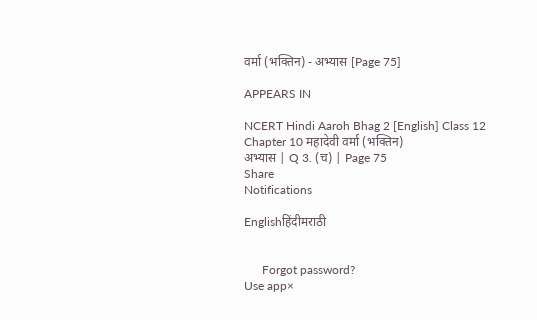वर्मा (भक्तिन) - अभ्यास [Page 75]

APPEARS IN

NCERT Hindi Aaroh Bhag 2 [English] Class 12
Chapter 10 महादेवी वर्मा (भक्तिन)
अभ्यास | Q 3. (च) | Page 75
Share
Notifications

Englishहिंदीमराठी


      Forgot password?
Use app×